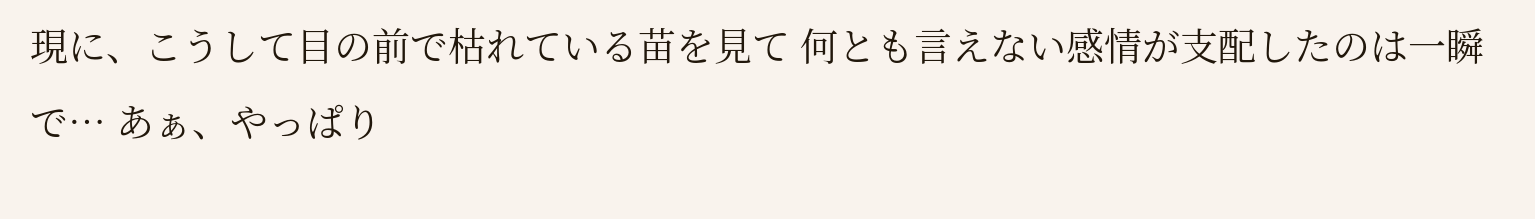現に、こうして目の前で枯れている苗を見て 何とも言えない感情が支配したのは一瞬で… あぁ、やっぱり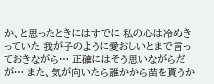か、と思ったときにはすでに 私の心は冷めきっていた 我が子のように愛おしいとまで言っておきながら… 正確にはそう思いながらだが… また、気が向いたら誰かから苗を貰うか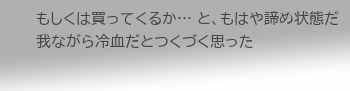もしくは買ってくるか… と、もはや諦め状態だ 我ながら冷血だとつくづく思った